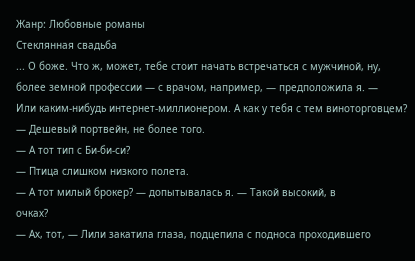Жанр: Любовные романы
Стеклянная свадьба
... О боже. Что ж, может, тебе стоит начать встречаться с мужчиной, ну,
более земной профессии — с врачом, например, — предположила я. —
Или каким-нибудь интернет-миллионером. А как у тебя с тем виноторговцем?
— Дешевый портвейн, не более того.
— А тот тип с Би-би-си?
— Птица слишком низкого полета.
— А тот милый брокер? — допытывалась я. — Такой высокий, в
очках?
— Ах, тот, — Лили закатила глаза, подцепила с подноса проходившего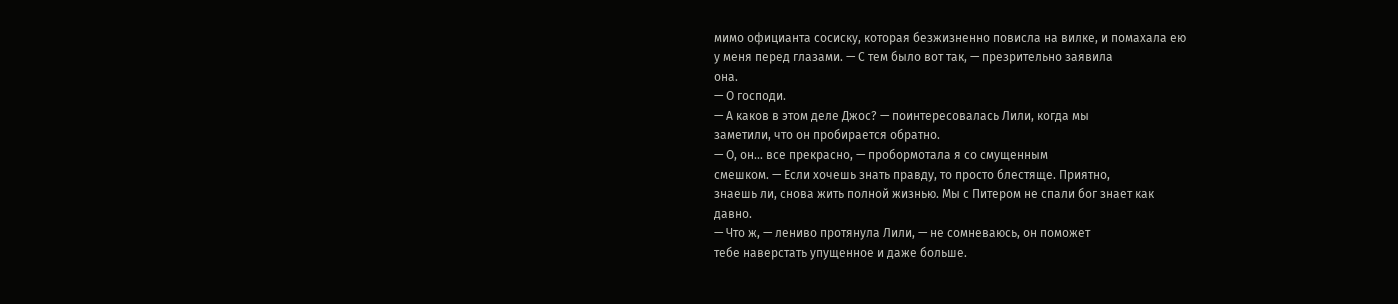мимо официанта сосиску, которая безжизненно повисла на вилке, и помахала ею
у меня перед глазами. — С тем было вот так, — презрительно заявила
она.
— О господи.
— А каков в этом деле Джос? — поинтересовалась Лили, когда мы
заметили, что он пробирается обратно.
— О, он... все прекрасно, — пробормотала я со смущенным
смешком. — Если хочешь знать правду, то просто блестяще. Приятно,
знаешь ли, снова жить полной жизнью. Мы с Питером не спали бог знает как
давно.
— Что ж, — лениво протянула Лили, — не сомневаюсь, он поможет
тебе наверстать упущенное и даже больше.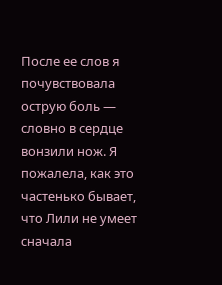После ее слов я почувствовала острую боль — словно в сердце вонзили нож. Я
пожалела, как это частенько бывает, что Лили не умеет сначала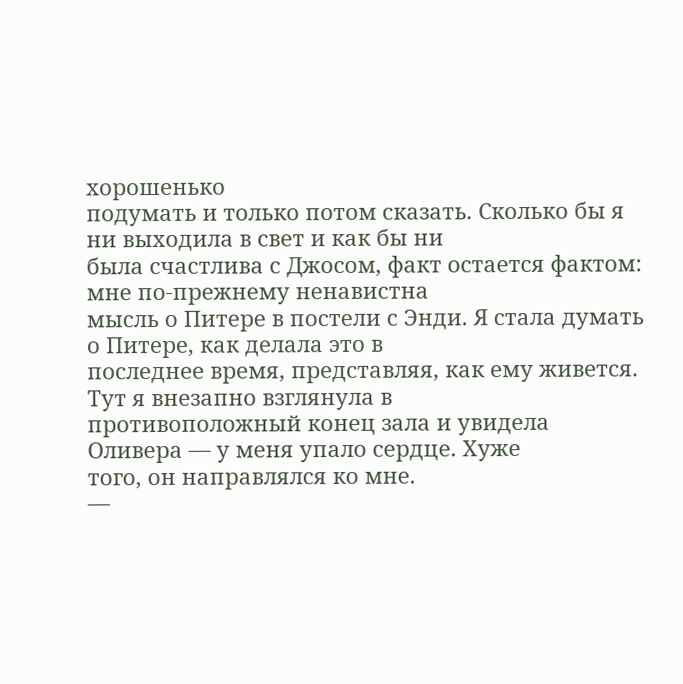хорошенько
подумать и только потом сказать. Сколько бы я ни выходила в свет и как бы ни
была счастлива с Джосом, факт остается фактом: мне по-прежнему ненавистна
мысль о Питере в постели с Энди. Я стала думать о Питере, как делала это в
последнее время, представляя, как ему живется. Тут я внезапно взглянула в
противоположный конец зала и увидела Оливера — у меня упало сердце. Хуже
того, он направлялся ко мне.
—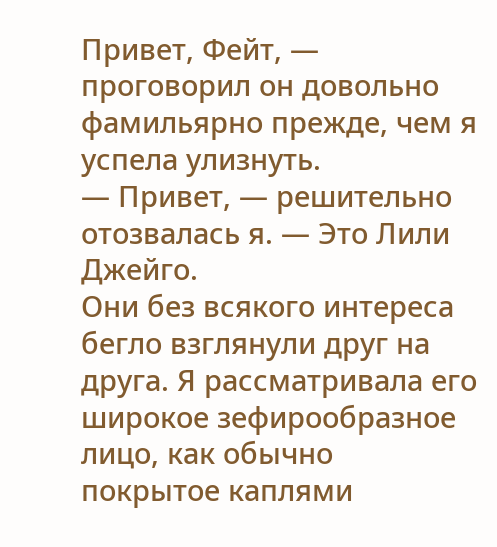Привет, Фейт, — проговорил он довольно фамильярно прежде, чем я
успела улизнуть.
— Привет, — решительно отозвалась я. — Это Лили Джейго.
Они без всякого интереса бегло взглянули друг на друга. Я рассматривала его
широкое зефирообразное лицо, как обычно покрытое каплями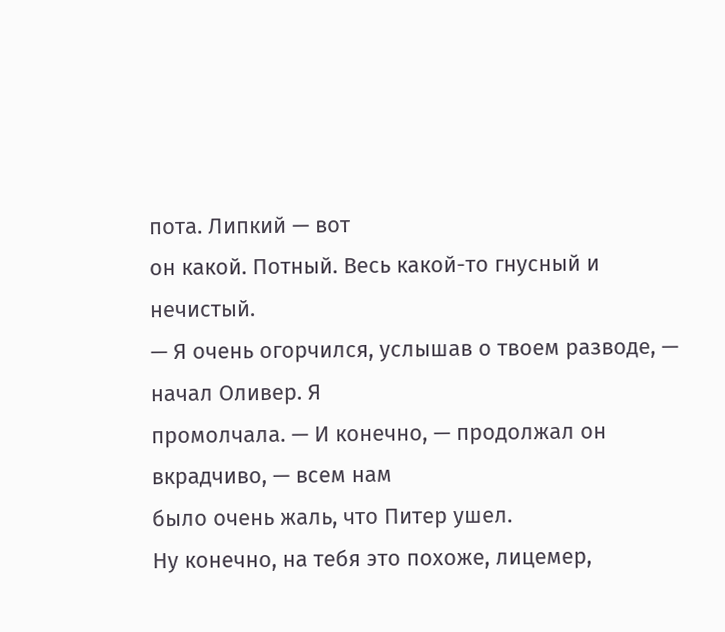пота. Липкий — вот
он какой. Потный. Весь какой-то гнусный и нечистый.
— Я очень огорчился, услышав о твоем разводе, — начал Оливер. Я
промолчала. — И конечно, — продолжал он вкрадчиво, — всем нам
было очень жаль, что Питер ушел.
Ну конечно, на тебя это похоже, лицемер,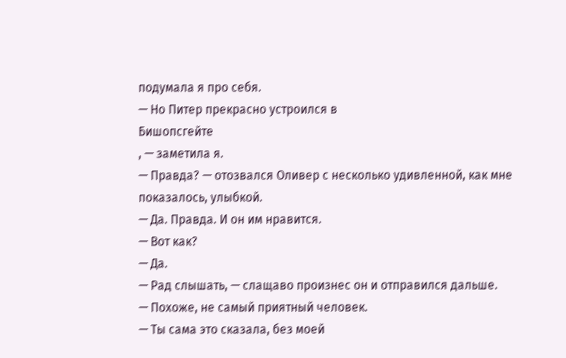подумала я про себя.
— Но Питер прекрасно устроился в
Бишопсгейте
, — заметила я.
— Правда? — отозвался Оливер с несколько удивленной, как мне
показалось, улыбкой.
— Да. Правда. И он им нравится.
— Вот как?
— Да.
— Рад слышать, — слащаво произнес он и отправился дальше.
— Похоже, не самый приятный человек.
— Ты сама это сказала, без моей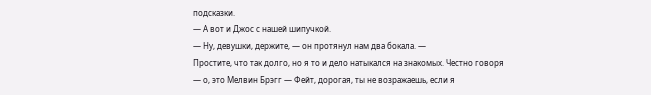подсказки.
— А вот и Джос с нашей шипучкой.
— Ну, девушки, держите, — он протянул нам два бокала. —
Простите, что так долго, но я то и дело натыкался на знакомых. Честно говоря
— о, это Мелвин Брэгг — Фейт, дорогая, ты не возражаешь, если я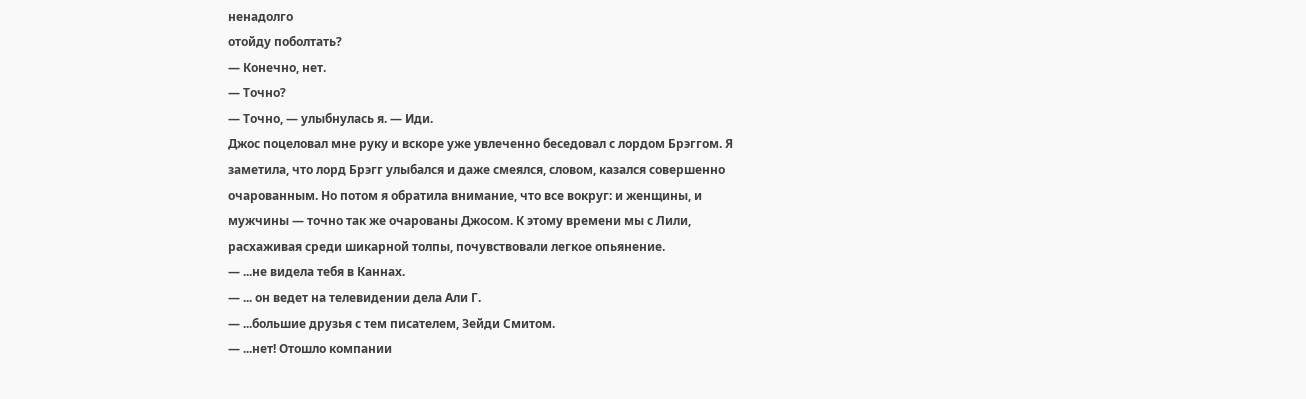ненадолго
отойду поболтать?
— Конечно, нет.
— Точно?
— Точно, — улыбнулась я. — Иди.
Джос поцеловал мне руку и вскоре уже увлеченно беседовал с лордом Брэггом. Я
заметила, что лорд Брэгг улыбался и даже смеялся, словом, казался совершенно
очарованным. Но потом я обратила внимание, что все вокруг: и женщины, и
мужчины — точно так же очарованы Джосом. К этому времени мы с Лили,
расхаживая среди шикарной толпы, почувствовали легкое опьянение.
— ...не видела тебя в Каннах.
— ... он ведет на телевидении дела Али Г.
— ...большие друзья с тем писателем, Зейди Смитом.
— ...нет! Отошло компании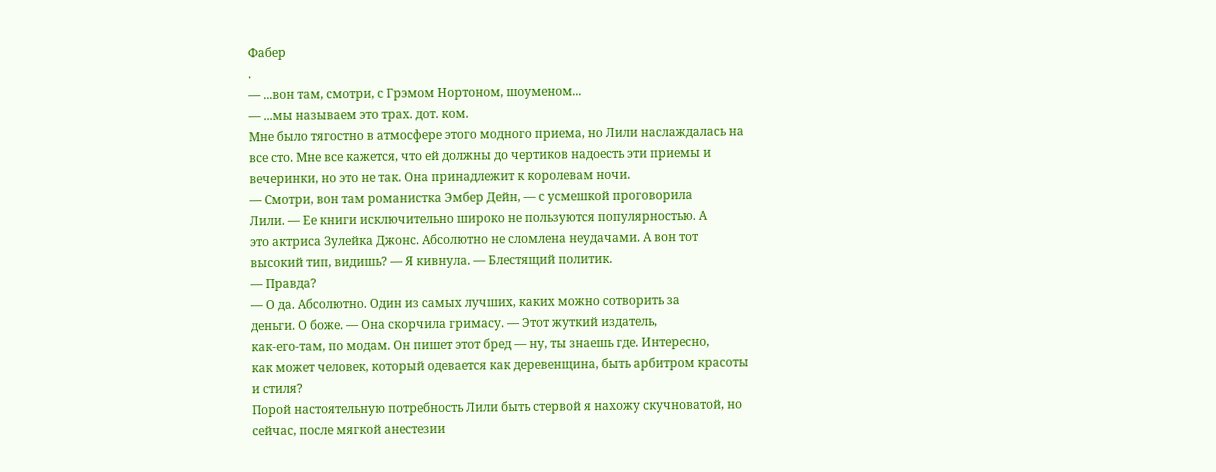Фабер
.
— ...вон там, смотри, с Грэмом Нортоном, шоуменом...
— ...мы называем это трах. дот. ком.
Мне было тягостно в атмосфере этого модного приема, но Лили наслаждалась на
все сто. Мне все кажется, что ей должны до чертиков надоесть эти приемы и
вечеринки, но это не так. Она принадлежит к королевам ночи.
— Смотри, вон там романистка Эмбер Дейн, — с усмешкой проговорила
Лили. — Ее книги исключительно широко не пользуются популярностью. А
это актриса Зулейка Джонс. Абсолютно не сломлена неудачами. А вон тот
высокий тип, видишь? — Я кивнула. — Блестящий политик.
— Правда?
— О да. Абсолютно. Один из самых лучших, каких можно сотворить за
деньги. О боже. — Она скорчила гримасу. — Этот жуткий издатель,
как-его-там, по модам. Он пишет этот бред — ну, ты знаешь где. Интересно,
как может человек, который одевается как деревенщина, быть арбитром красоты
и стиля?
Порой настоятельную потребность Лили быть стервой я нахожу скучноватой, но
сейчас, после мягкой анестезии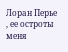Лоран Перье
, ее остроты меня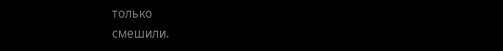только
смешили.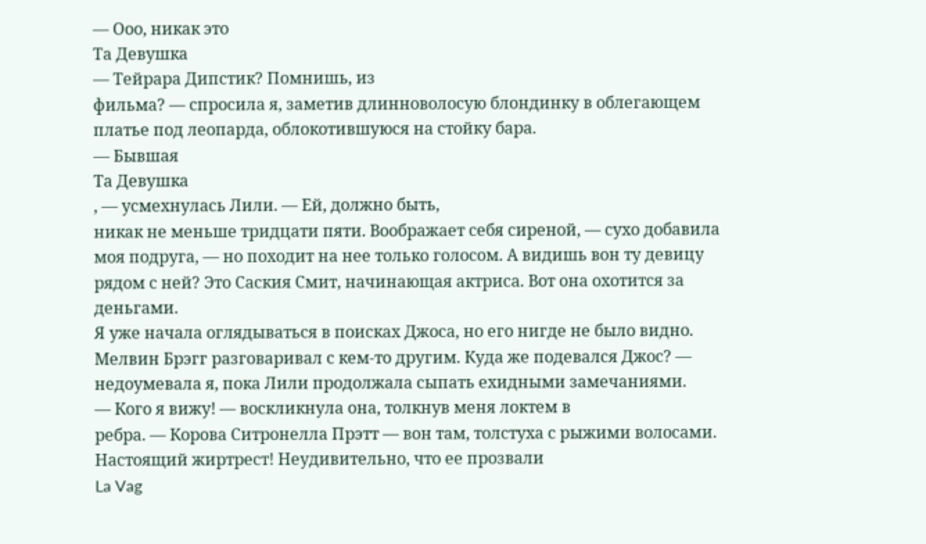— Ооо, никак это
Та Девушка
— Тейрара Дипстик? Помнишь, из
фильма? — спросила я, заметив длинноволосую блондинку в облегающем
платье под леопарда, облокотившуюся на стойку бара.
— Бывшая
Та Девушка
, — усмехнулась Лили. — Ей, должно быть,
никак не меньше тридцати пяти. Воображает себя сиреной, — сухо добавила
моя подруга, — но походит на нее только голосом. А видишь вон ту девицу
рядом с ней? Это Саския Смит, начинающая актриса. Вот она охотится за
деньгами.
Я уже начала оглядываться в поисках Джоса, но его нигде не было видно.
Мелвин Брэгг разговаривал с кем-то другим. Куда же подевался Джос? —
недоумевала я, пока Лили продолжала сыпать ехидными замечаниями.
— Кого я вижу! — воскликнула она, толкнув меня локтем в
ребра. — Корова Ситронелла Прэтт — вон там, толстуха с рыжими волосами.
Настоящий жиртрест! Неудивительно, что ее прозвали
La Vag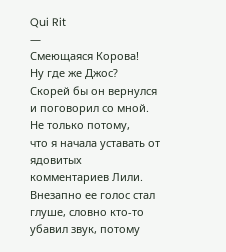Qui Rit
—
Смеющаяся Корова!
Ну где же Джос? Скорей бы он вернулся и поговорил со мной. Не только потому,
что я начала уставать от ядовитых комментариев Лили. Внезапно ее голос стал
глуше, словно кто-то убавил звук, потому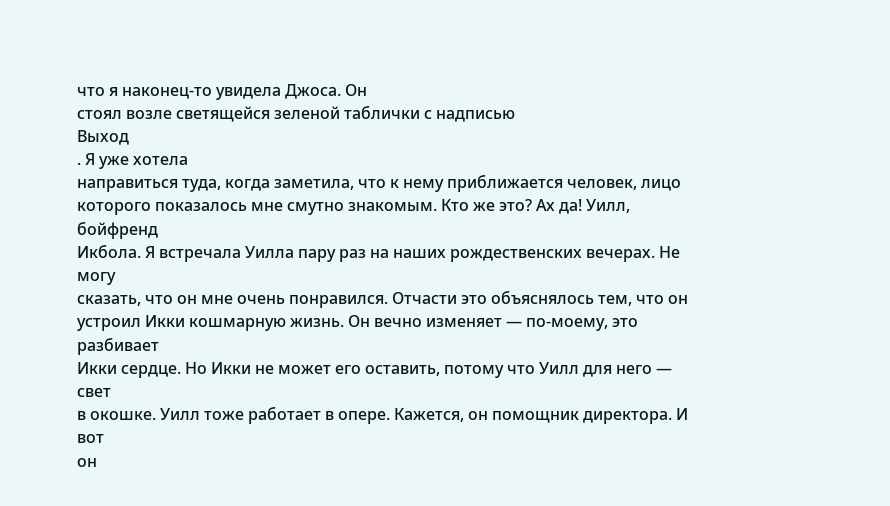что я наконец-то увидела Джоса. Он
стоял возле светящейся зеленой таблички с надписью
Выход
. Я уже хотела
направиться туда, когда заметила, что к нему приближается человек, лицо
которого показалось мне смутно знакомым. Кто же это? Ах да! Уилл, бойфренд
Икбола. Я встречала Уилла пару раз на наших рождественских вечерах. Не могу
сказать, что он мне очень понравился. Отчасти это объяснялось тем, что он
устроил Икки кошмарную жизнь. Он вечно изменяет — по-моему, это разбивает
Икки сердце. Но Икки не может его оставить, потому что Уилл для него — свет
в окошке. Уилл тоже работает в опере. Кажется, он помощник директора. И вот
он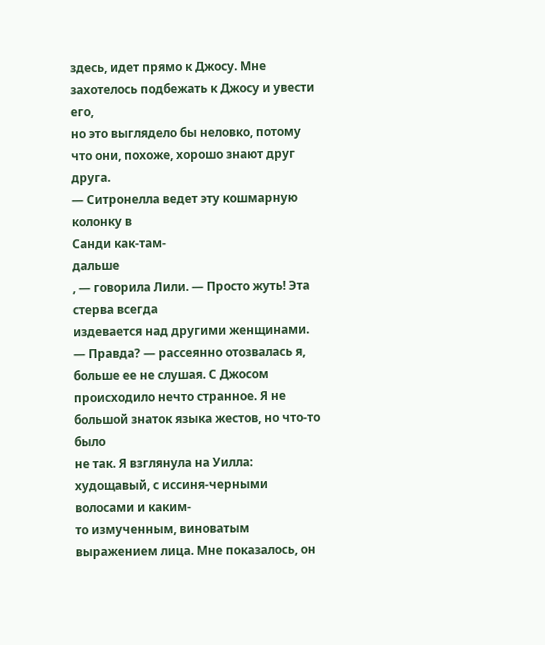здесь, идет прямо к Джосу. Мне захотелось подбежать к Джосу и увести его,
но это выглядело бы неловко, потому что они, похоже, хорошо знают друг
друга.
— Ситронелла ведет эту кошмарную колонку в
Санди как-там-
дальше
, — говорила Лили. — Просто жуть! Эта стерва всегда
издевается над другими женщинами.
— Правда? — рассеянно отозвалась я, больше ее не слушая. С Джосом
происходило нечто странное. Я не большой знаток языка жестов, но что-то было
не так. Я взглянула на Уилла: худощавый, с иссиня-черными волосами и каким-
то измученным, виноватым выражением лица. Мне показалось, он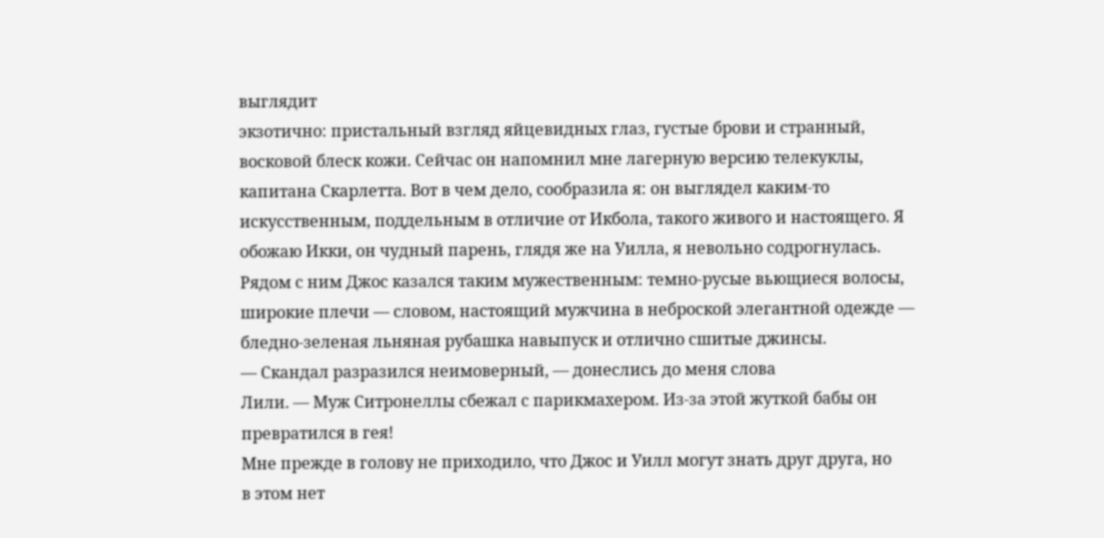выглядит
экзотично: пристальный взгляд яйцевидных глаз, густые брови и странный,
восковой блеск кожи. Сейчас он напомнил мне лагерную версию телекуклы,
капитана Скарлетта. Вот в чем дело, сообразила я: он выглядел каким-то
искусственным, поддельным в отличие от Икбола, такого живого и настоящего. Я
обожаю Икки, он чудный парень, глядя же на Уилла, я невольно содрогнулась.
Рядом с ним Джос казался таким мужественным: темно-русые вьющиеся волосы,
широкие плечи — словом, настоящий мужчина в неброской элегантной одежде —
бледно-зеленая льняная рубашка навыпуск и отлично сшитые джинсы.
— Скандал разразился неимоверный, — донеслись до меня слова
Лили. — Муж Ситронеллы сбежал с парикмахером. Из-за этой жуткой бабы он
превратился в гея!
Мне прежде в голову не приходило, что Джос и Уилл могут знать друг друга, но
в этом нет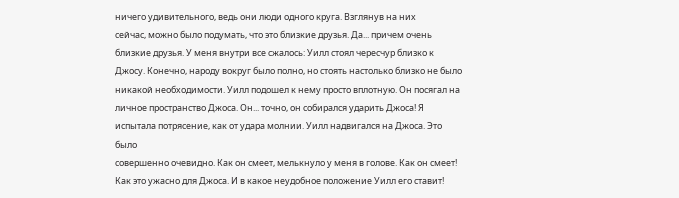ничего удивительного, ведь они люди одного круга. Взглянув на них
сейчас, можно было подумать, что это близкие друзья. Да... причем очень
близкие друзья. У меня внутри все сжалось: Уилл стоял чересчур близко к
Джосу. Конечно, народу вокруг было полно, но стоять настолько близко не было
никакой необходимости. Уилл подошел к нему просто вплотную. Он посягал на
личное пространство Джоса. Он... точно, он собирался ударить Джоса! Я
испытала потрясение, как от удара молнии. Уилл надвигался на Джоса. Это было
совершенно очевидно. Как он смеет, мелькнуло у меня в голове. Как он смеет!
Как это ужасно для Джоса. И в какое неудобное положение Уилл его ставит!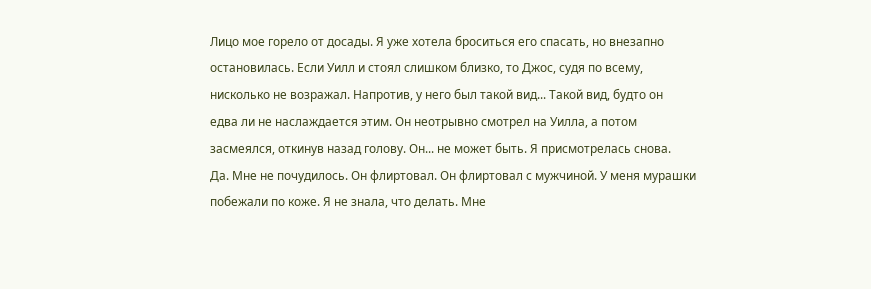Лицо мое горело от досады. Я уже хотела броситься его спасать, но внезапно
остановилась. Если Уилл и стоял слишком близко, то Джос, судя по всему,
нисколько не возражал. Напротив, у него был такой вид... Такой вид, будто он
едва ли не наслаждается этим. Он неотрывно смотрел на Уилла, а потом
засмеялся, откинув назад голову. Он... не может быть. Я присмотрелась снова.
Да. Мне не почудилось. Он флиртовал. Он флиртовал с мужчиной. У меня мурашки
побежали по коже. Я не знала, что делать. Мне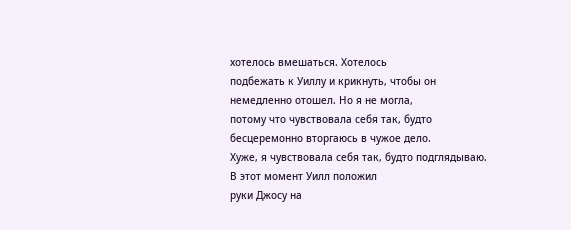хотелось вмешаться. Хотелось
подбежать к Уиллу и крикнуть, чтобы он немедленно отошел. Но я не могла,
потому что чувствовала себя так, будто бесцеремонно вторгаюсь в чужое дело.
Хуже, я чувствовала себя так, будто подглядываю. В этот момент Уилл положил
руки Джосу на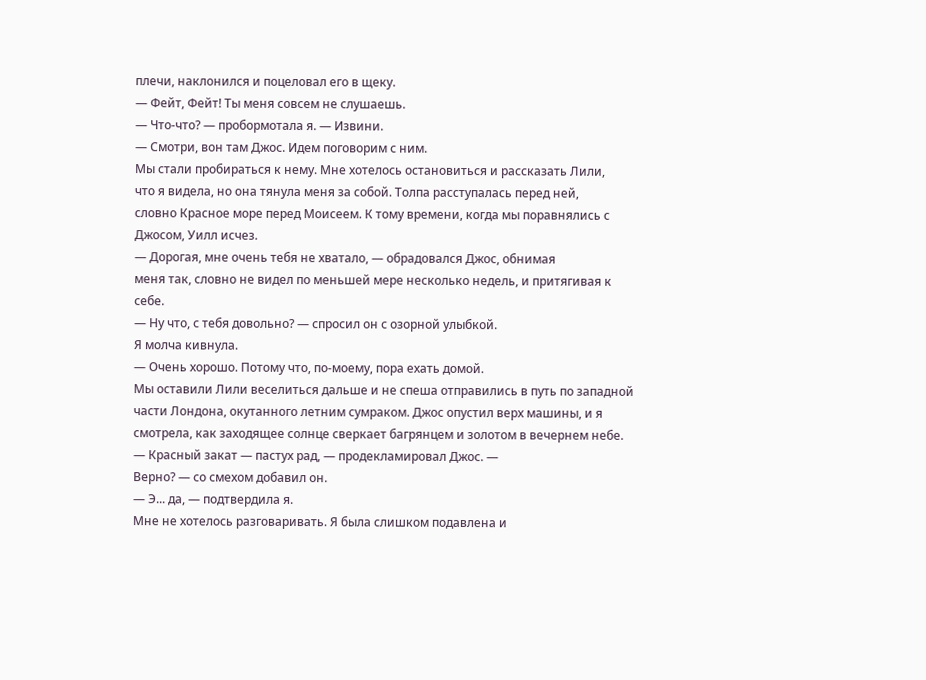плечи, наклонился и поцеловал его в щеку.
— Фейт, Фейт! Ты меня совсем не слушаешь.
— Что-что? — пробормотала я. — Извини.
— Смотри, вон там Джос. Идем поговорим с ним.
Мы стали пробираться к нему. Мне хотелось остановиться и рассказать Лили,
что я видела, но она тянула меня за собой. Толпа расступалась перед ней,
словно Красное море перед Моисеем. К тому времени, когда мы поравнялись с
Джосом, Уилл исчез.
— Дорогая, мне очень тебя не хватало, — обрадовался Джос, обнимая
меня так, словно не видел по меньшей мере несколько недель, и притягивая к
себе.
— Ну что, с тебя довольно? — спросил он с озорной улыбкой.
Я молча кивнула.
— Очень хорошо. Потому что, по-моему, пора ехать домой.
Мы оставили Лили веселиться дальше и не спеша отправились в путь по западной
части Лондона, окутанного летним сумраком. Джос опустил верх машины, и я
смотрела, как заходящее солнце сверкает багрянцем и золотом в вечернем небе.
— Красный закат — пастух рад, — продекламировал Джос. —
Верно? — со смехом добавил он.
— Э... да, — подтвердила я.
Мне не хотелось разговаривать. Я была слишком подавлена и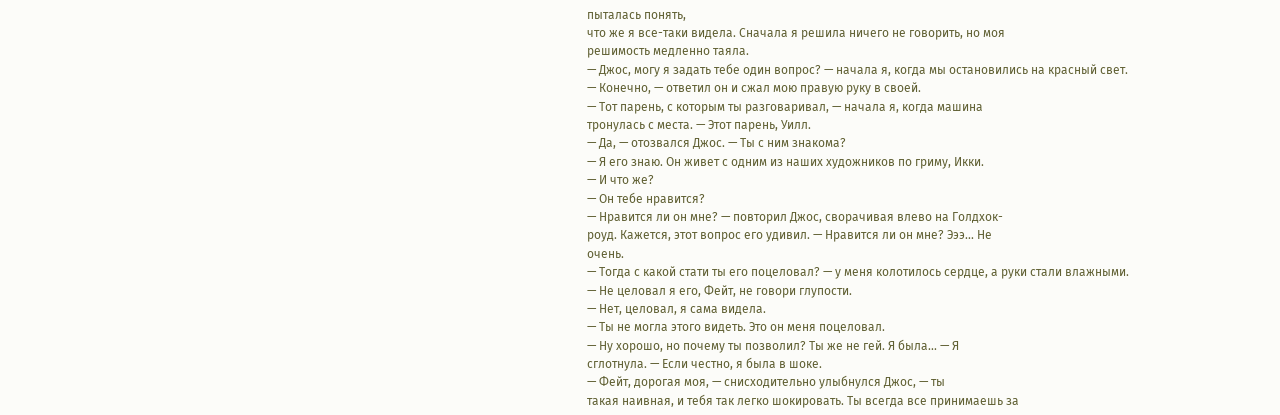пыталась понять,
что же я все-таки видела. Сначала я решила ничего не говорить, но моя
решимость медленно таяла.
— Джос, могу я задать тебе один вопрос? — начала я, когда мы остановились на красный свет.
— Конечно, — ответил он и сжал мою правую руку в своей.
— Тот парень, с которым ты разговаривал, — начала я, когда машина
тронулась с места. — Этот парень, Уилл.
— Да, — отозвался Джос. — Ты с ним знакома?
— Я его знаю. Он живет с одним из наших художников по гриму, Икки.
— И что же?
— Он тебе нравится?
— Нравится ли он мне? — повторил Джос, сворачивая влево на Голдхок-
роуд. Кажется, этот вопрос его удивил. — Нравится ли он мне? Эээ... Не
очень.
— Тогда с какой стати ты его поцеловал? — у меня колотилось сердце, а руки стали влажными.
— Не целовал я его, Фейт, не говори глупости.
— Нет, целовал, я сама видела.
— Ты не могла этого видеть. Это он меня поцеловал.
— Ну хорошо, но почему ты позволил? Ты же не гей. Я была... — Я
сглотнула. — Если честно, я была в шоке.
— Фейт, дорогая моя, — снисходительно улыбнулся Джос, — ты
такая наивная, и тебя так легко шокировать. Ты всегда все принимаешь за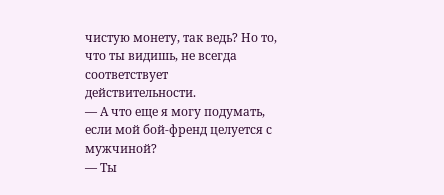чистую монету, так ведь? Но то, что ты видишь, не всегда соответствует
действительности.
— А что еще я могу подумать, если мой бой-френд целуется с мужчиной?
— Ты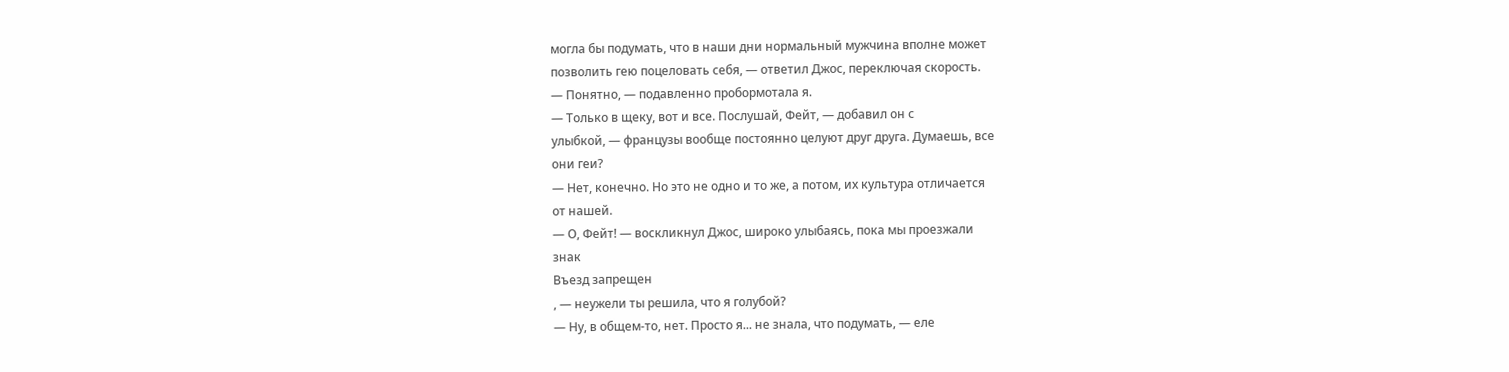могла бы подумать, что в наши дни нормальный мужчина вполне может
позволить гею поцеловать себя, — ответил Джос, переключая скорость.
— Понятно, — подавленно пробормотала я.
— Только в щеку, вот и все. Послушай, Фейт, — добавил он с
улыбкой, — французы вообще постоянно целуют друг друга. Думаешь, все
они геи?
— Нет, конечно. Но это не одно и то же, а потом, их культура отличается
от нашей.
— О, Фейт! — воскликнул Джос, широко улыбаясь, пока мы проезжали
знак
Въезд запрещен
, — неужели ты решила, что я голубой?
— Ну, в общем-то, нет. Просто я... не знала, что подумать, — еле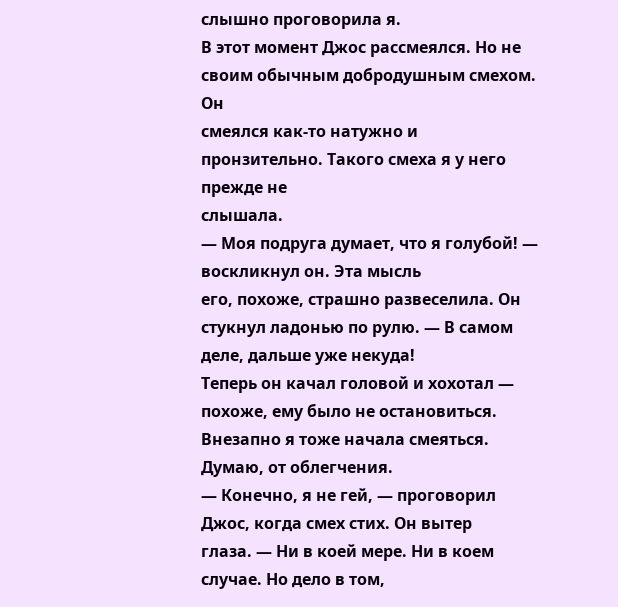слышно проговорила я.
В этот момент Джос рассмеялся. Но не своим обычным добродушным смехом. Он
смеялся как-то натужно и пронзительно. Такого смеха я у него прежде не
слышала.
— Моя подруга думает, что я голубой! — воскликнул он. Эта мысль
его, похоже, страшно развеселила. Он стукнул ладонью по рулю. — В самом
деле, дальше уже некуда!
Теперь он качал головой и хохотал — похоже, ему было не остановиться.
Внезапно я тоже начала смеяться. Думаю, от облегчения.
— Конечно, я не гей, — проговорил Джос, когда смех стих. Он вытер
глаза. — Ни в коей мере. Ни в коем случае. Но дело в том,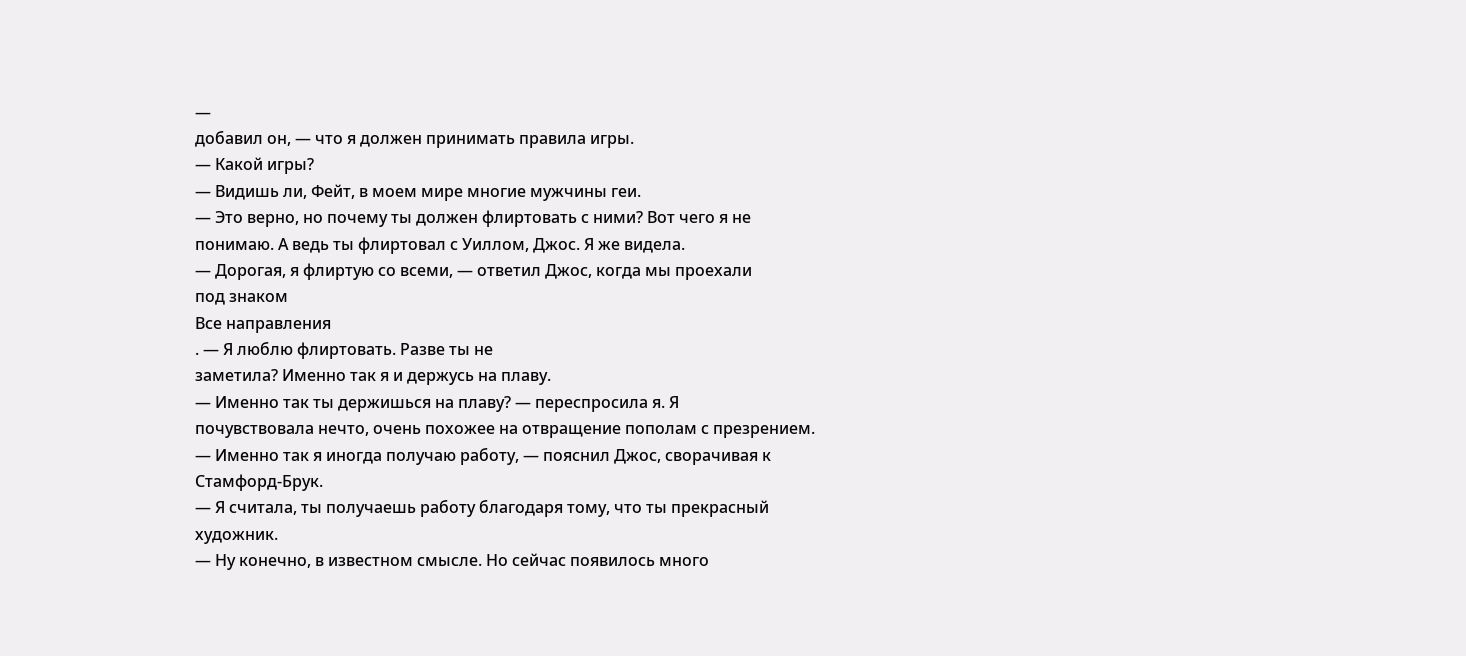—
добавил он, — что я должен принимать правила игры.
— Какой игры?
— Видишь ли, Фейт, в моем мире многие мужчины геи.
— Это верно, но почему ты должен флиртовать с ними? Вот чего я не
понимаю. А ведь ты флиртовал с Уиллом, Джос. Я же видела.
— Дорогая, я флиртую со всеми, — ответил Джос, когда мы проехали
под знаком
Все направления
. — Я люблю флиртовать. Разве ты не
заметила? Именно так я и держусь на плаву.
— Именно так ты держишься на плаву? — переспросила я. Я
почувствовала нечто, очень похожее на отвращение пополам с презрением.
— Именно так я иногда получаю работу, — пояснил Джос, сворачивая к
Стамфорд-Брук.
— Я считала, ты получаешь работу благодаря тому, что ты прекрасный
художник.
— Ну конечно, в известном смысле. Но сейчас появилось много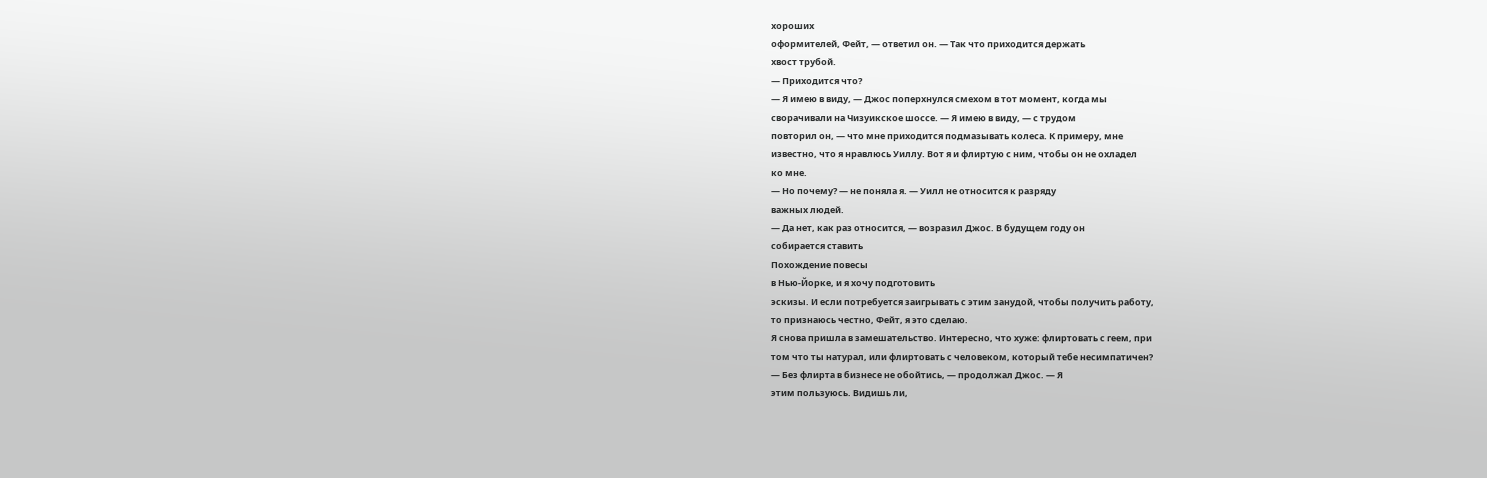хороших
оформителей, Фейт, — ответил он. — Так что приходится держать
хвост трубой.
— Приходится что?
— Я имею в виду, — Джос поперхнулся смехом в тот момент, когда мы
сворачивали на Чизуикское шоссе. — Я имею в виду, — с трудом
повторил он, — что мне приходится подмазывать колеса. К примеру, мне
известно, что я нравлюсь Уиллу. Вот я и флиртую с ним, чтобы он не охладел
ко мне.
— Но почему? — не поняла я. — Уилл не относится к разряду
важных людей.
— Да нет, как раз относится, — возразил Джос. В будущем году он
собирается ставить
Похождение повесы
в Нью-Йорке, и я хочу подготовить
эскизы. И если потребуется заигрывать с этим занудой, чтобы получить работу,
то признаюсь честно, Фейт, я это сделаю.
Я снова пришла в замешательство. Интересно, что хуже: флиртовать с геем, при
том что ты натурал, или флиртовать с человеком, который тебе несимпатичен?
— Без флирта в бизнесе не обойтись, — продолжал Джос. — Я
этим пользуюсь. Видишь ли,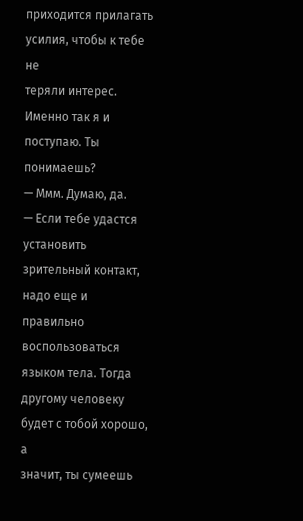приходится прилагать усилия, чтобы к тебе не
теряли интерес. Именно так я и поступаю. Ты понимаешь?
— Ммм. Думаю, да.
— Если тебе удастся установить зрительный контакт, надо еще и правильно
воспользоваться языком тела. Тогда другому человеку будет с тобой хорошо, а
значит, ты сумеешь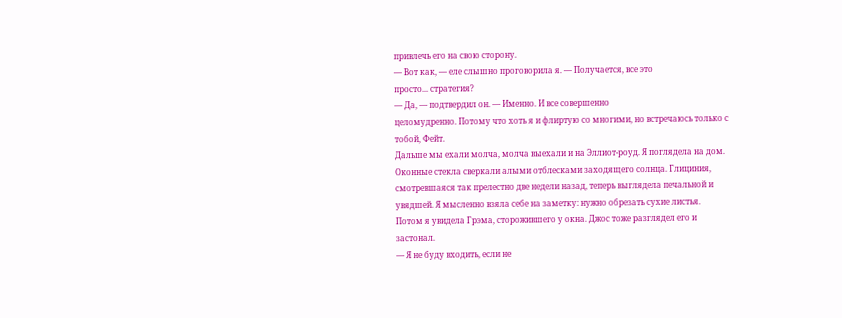привлечь его на свою сторону.
— Вот как, — еле слышно проговорила я. — Получается, все это
просто... стратегия?
— Да, — подтвердил он. — Именно. И все совершенно
целомудренно. Потому что хоть я и флиртую со многими, но встречаюсь только с
тобой, Фейт.
Дальше мы ехали молча, молча выехали и на Эллиот-роуд. Я поглядела на дом.
Оконные стекла сверкали алыми отблесками заходящего солнца. Глициния,
смотревшаяся так прелестно две недели назад, теперь выглядела печальной и
увядшей. Я мысленно взяла себе на заметку: нужно обрезать сухие листья.
Потом я увидела Грэма, сторожившего у окна. Джос тоже разглядел его и
застонал.
— Я не буду входить, если не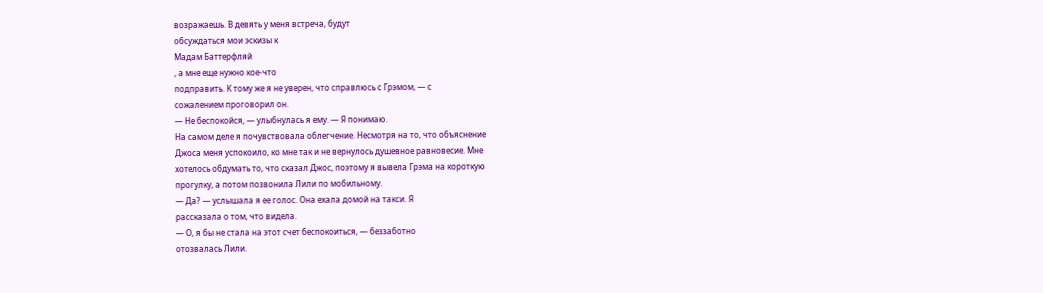возражаешь. В девять у меня встреча, будут
обсуждаться мои эскизы к
Мадам Баттерфляй
, а мне еще нужно кое-что
подправить. К тому же я не уверен, что справлюсь с Грэмом, — с
сожалением проговорил он.
— Не беспокойся, — улыбнулась я ему. — Я понимаю.
На самом деле я почувствовала облегчение. Несмотря на то, что объяснение
Джоса меня успокоило, ко мне так и не вернулось душевное равновесие. Мне
хотелось обдумать то, что сказал Джос, поэтому я вывела Грэма на короткую
прогулку, а потом позвонила Лили по мобильному.
— Да? — услышала я ее голос. Она ехала домой на такси. Я
рассказала о том, что видела.
— О, я бы не стала на этот счет беспокоиться, — беззаботно
отозвалась Лили.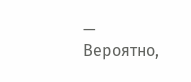— Вероятно,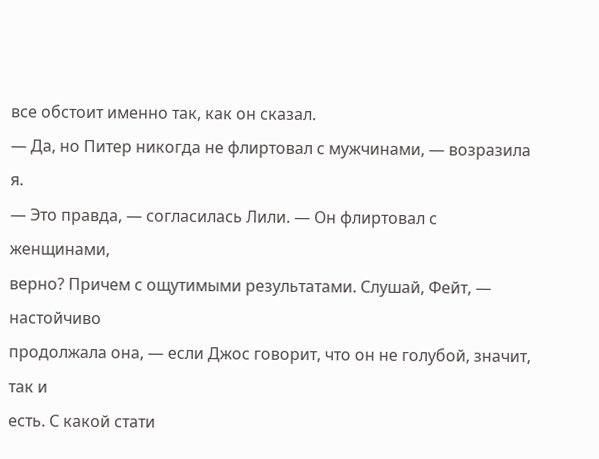все обстоит именно так, как он сказал.
— Да, но Питер никогда не флиртовал с мужчинами, — возразила я.
— Это правда, — согласилась Лили. — Он флиртовал с женщинами,
верно? Причем с ощутимыми результатами. Слушай, Фейт, — настойчиво
продолжала она, — если Джос говорит, что он не голубой, значит, так и
есть. С какой стати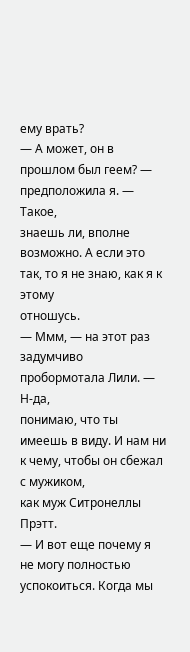ему врать?
— А может, он в прошлом был геем? — предположила я. — Такое,
знаешь ли, вполне возможно. А если это так, то я не знаю, как я к этому
отношусь.
— Ммм, — на этот раз задумчиво пробормотала Лили. — Н-да,
понимаю, что ты имеешь в виду. И нам ни к чему, чтобы он сбежал с мужиком,
как муж Ситронеллы Прэтт.
— И вот еще почему я не могу полностью успокоиться. Когда мы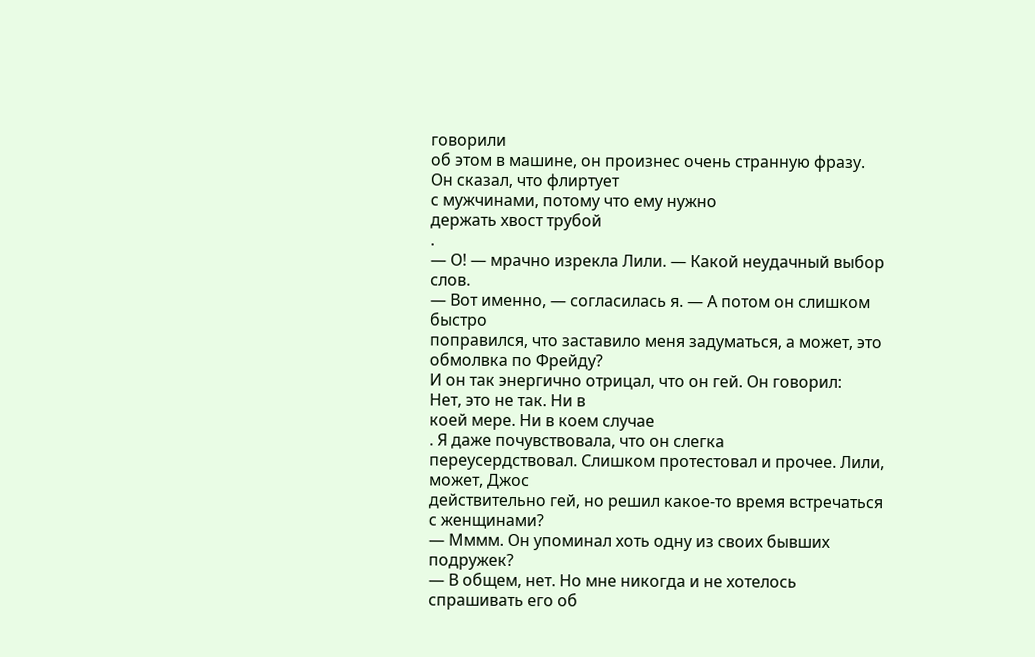говорили
об этом в машине, он произнес очень странную фразу. Он сказал, что флиртует
с мужчинами, потому что ему нужно
держать хвост трубой
.
— О! — мрачно изрекла Лили. — Какой неудачный выбор слов.
— Вот именно, — согласилась я. — А потом он слишком быстро
поправился, что заставило меня задуматься, а может, это обмолвка по Фрейду?
И он так энергично отрицал, что он гей. Он говорил:
Нет, это не так. Ни в
коей мере. Ни в коем случае
. Я даже почувствовала, что он слегка
переусердствовал. Слишком протестовал и прочее. Лили, может, Джос
действительно гей, но решил какое-то время встречаться с женщинами?
— Мммм. Он упоминал хоть одну из своих бывших подружек?
— В общем, нет. Но мне никогда и не хотелось спрашивать его об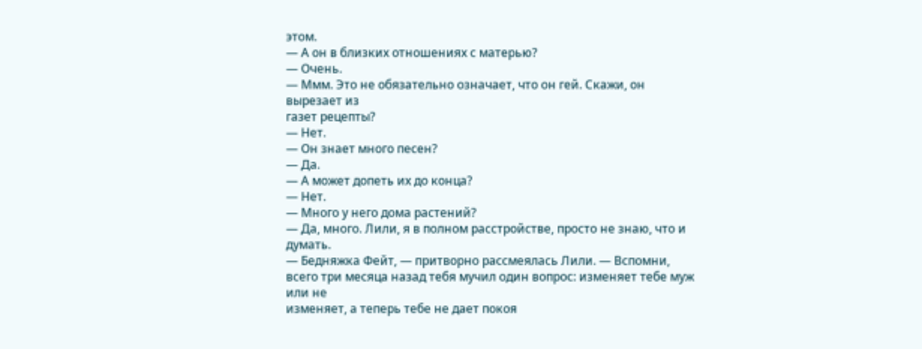этом.
— А он в близких отношениях с матерью?
— Очень.
— Ммм. Это не обязательно означает, что он гей. Скажи, он вырезает из
газет рецепты?
— Нет.
— Он знает много песен?
— Да.
— А может допеть их до конца?
— Нет.
— Много у него дома растений?
— Да, много. Лили, я в полном расстройстве, просто не знаю, что и
думать.
— Бедняжка Фейт, — притворно рассмеялась Лили. — Вспомни,
всего три месяца назад тебя мучил один вопрос: изменяет тебе муж или не
изменяет, а теперь тебе не дает покоя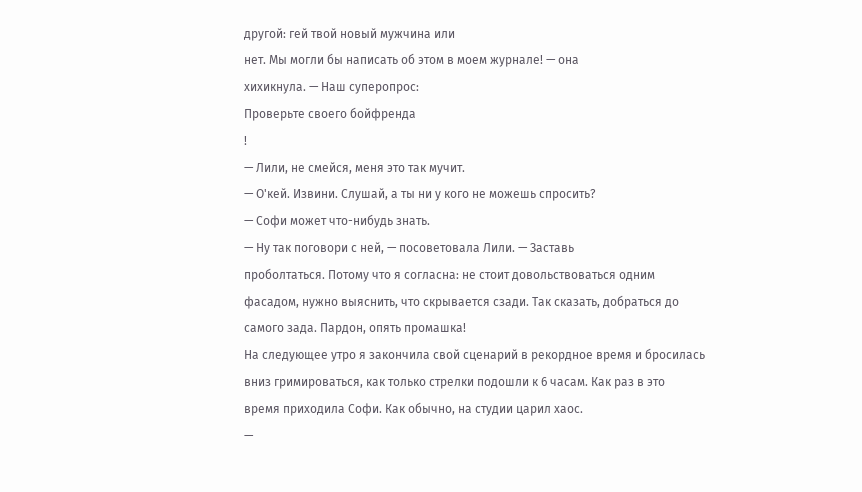другой: гей твой новый мужчина или
нет. Мы могли бы написать об этом в моем журнале! — она
хихикнула. — Наш суперопрос:
Проверьте своего бойфренда
!
— Лили, не смейся, меня это так мучит.
— О'кей. Извини. Слушай, а ты ни у кого не можешь спросить?
— Софи может что-нибудь знать.
— Ну так поговори с ней, — посоветовала Лили. — Заставь
проболтаться. Потому что я согласна: не стоит довольствоваться одним
фасадом, нужно выяснить, что скрывается сзади. Так сказать, добраться до
самого зада. Пардон, опять промашка!
На следующее утро я закончила свой сценарий в рекордное время и бросилась
вниз гримироваться, как только стрелки подошли к 6 часам. Как раз в это
время приходила Софи. Как обычно, на студии царил хаос.
—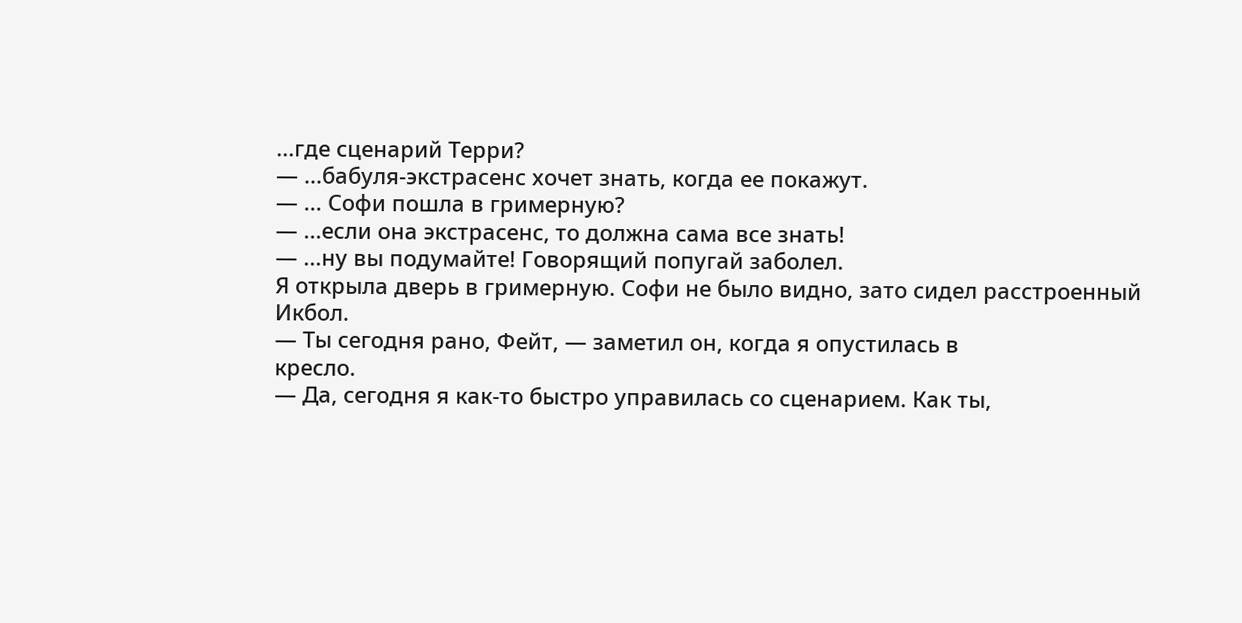...где сценарий Терри?
— ...бабуля-экстрасенс хочет знать, когда ее покажут.
— ... Софи пошла в гримерную?
— ...если она экстрасенс, то должна сама все знать!
— ...ну вы подумайте! Говорящий попугай заболел.
Я открыла дверь в гримерную. Софи не было видно, зато сидел расстроенный
Икбол.
— Ты сегодня рано, Фейт, — заметил он, когда я опустилась в
кресло.
— Да, сегодня я как-то быстро управилась со сценарием. Как ты,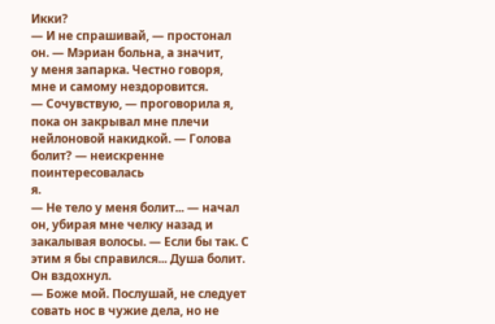Икки?
— И не спрашивай, — простонал он. — Мэриан больна, а значит,
у меня запарка. Честно говоря, мне и самому нездоровится.
— Сочувствую, — проговорила я, пока он закрывал мне плечи
нейлоновой накидкой. — Голова болит? — неискренне поинтересовалась
я.
— Не тело у меня болит... — начал он, убирая мне челку назад и
закалывая волосы. — Если бы так. С этим я бы справился... Душа болит.
Он вздохнул.
— Боже мой. Послушай, не следует совать нос в чужие дела, но не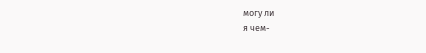могу ли
я чем-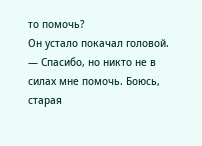то помочь?
Он устало покачал головой.
— Спасибо, но никто не в силах мне помочь. Боюсь, старая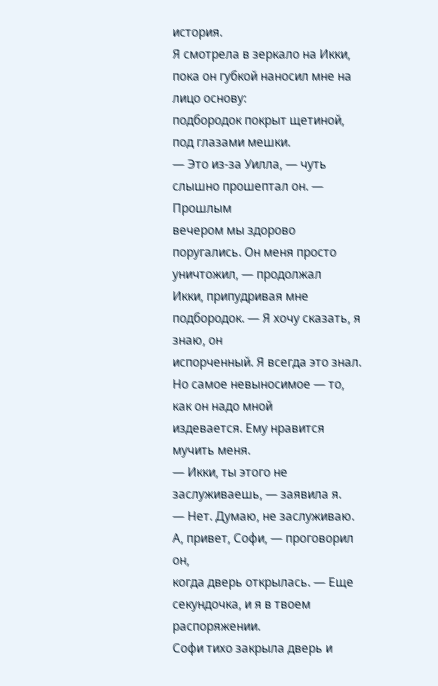история.
Я смотрела в зеркало на Икки, пока он губкой наносил мне на лицо основу:
подбородок покрыт щетиной, под глазами мешки.
— Это из-за Уилла, — чуть слышно прошептал он. — Прошлым
вечером мы здорово поругались. Он меня просто уничтожил, — продолжал
Икки, припудривая мне подбородок. — Я хочу сказать, я знаю, он
испорченный. Я всегда это знал. Но самое невыносимое — то, как он надо мной
издевается. Ему нравится мучить меня.
— Икки, ты этого не заслуживаешь, — заявила я.
— Нет. Думаю, не заслуживаю. А, привет, Софи, — проговорил он,
когда дверь открылась. — Еще секундочка, и я в твоем распоряжении.
Софи тихо закрыла дверь и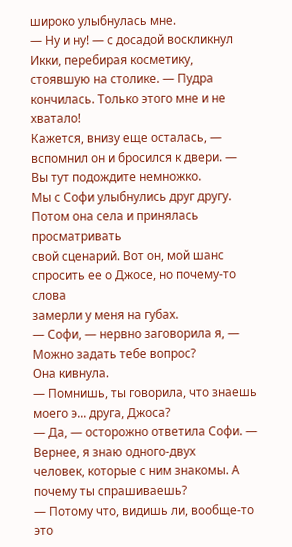широко улыбнулась мне.
— Ну и ну! — с досадой воскликнул Икки, перебирая косметику,
стоявшую на столике. — Пудра кончилась. Только этого мне и не хватало!
Кажется, внизу еще осталась, — вспомнил он и бросился к двери. —
Вы тут подождите немножко.
Мы с Софи улыбнулись друг другу. Потом она села и принялась просматривать
свой сценарий. Вот он, мой шанс спросить ее о Джосе, но почему-то слова
замерли у меня на губах.
— Софи, — нервно заговорила я, — Можно задать тебе вопрос?
Она кивнула.
— Помнишь, ты говорила, что знаешь моего э... друга, Джоса?
— Да, — осторожно ответила Софи. — Вернее, я знаю одного-двух
человек, которые с ним знакомы. А почему ты спрашиваешь?
— Потому что, видишь ли, вообще-то это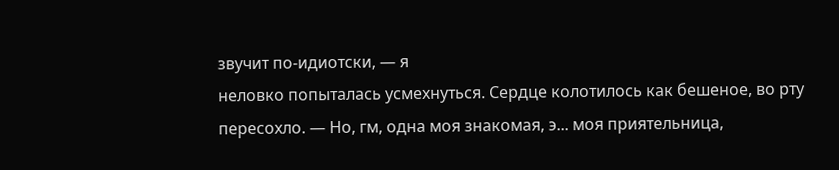звучит по-идиотски, — я
неловко попыталась усмехнуться. Сердце колотилось как бешеное, во рту
пересохло. — Но, гм, одна моя знакомая, э... моя приятельница,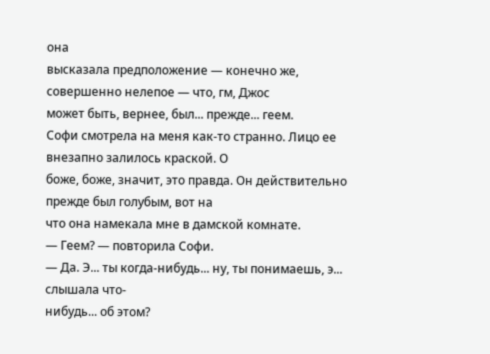она
высказала предположение — конечно же, совершенно нелепое — что, гм, Джос
может быть, вернее, был... прежде... геем.
Софи смотрела на меня как-то странно. Лицо ее внезапно залилось краской. О
боже, боже, значит, это правда. Он действительно прежде был голубым, вот на
что она намекала мне в дамской комнате.
— Геем? — повторила Софи.
— Да. Э... ты когда-нибудь... ну, ты понимаешь, э... слышала что-
нибудь... об этом?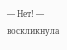— Нет! — воскликнула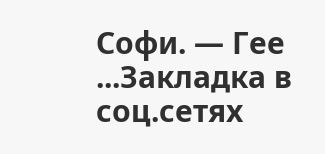Софи. — Гее
...Закладка в соц.сетях